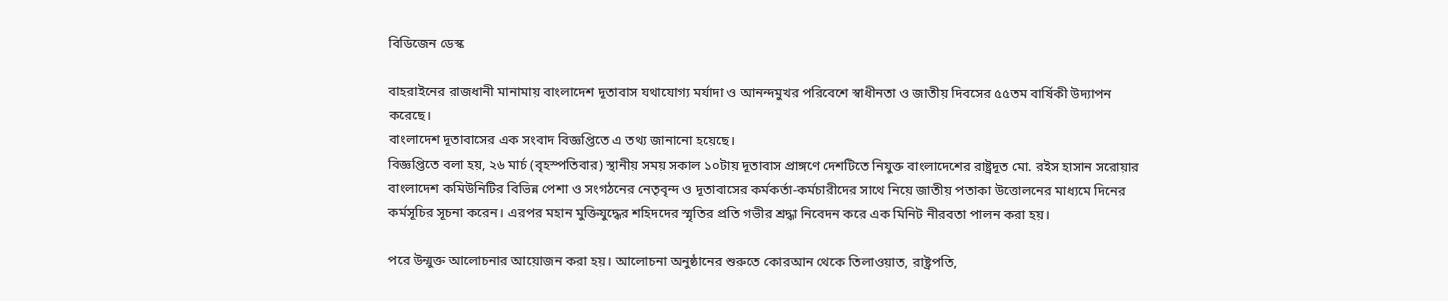বিডিজেন ডেস্ক

বাহরাইনের রাজধানী মানামায় বাংলাদেশ দূতাবাস যথাযোগ্য মর্যাদা ও আনন্দমুখর পরিবেশে স্বাধীনতা ও জাতীয় দিবসের ৫৫তম বার্ষিকী উদ্যাপন করেছে।
বাংলাদেশ দূতাবাসের এক সংবাদ বিজ্ঞপ্তিতে এ তথ্য জানানো হয়েছে।
বিজ্ঞপ্তিতে বলা হয়, ২৬ মার্চ (বৃহস্পতিবার) স্থানীয় সময় সকাল ১০টায় দূতাবাস প্রাঙ্গণে দেশটিতে নিযুক্ত বাংলাদেশের রাষ্ট্রদূত মো. রইস হাসান সরোয়ার বাংলাদেশ কমিউনিটির বিভিন্ন পেশা ও সংগঠনের নেতৃবৃন্দ ও দূতাবাসের কর্মকর্তা-কর্মচারীদের সাথে নিয়ে জাতীয় পতাকা উত্তোলনের মাধ্যমে দিনের কর্মসূচির সূচনা করেন। এরপর মহান মুক্তিযুদ্ধের শহিদদের স্মৃতির প্রতি গভীর শ্রদ্ধা নিবেদন করে এক মিনিট নীরবতা পালন করা হয়।

পরে উন্মুক্ত আলোচনার আয়োজন করা হয়। আলোচনা অনুষ্ঠানের শুরুতে কোরআন থেকে তিলাওয়াত, রাষ্ট্রপতি,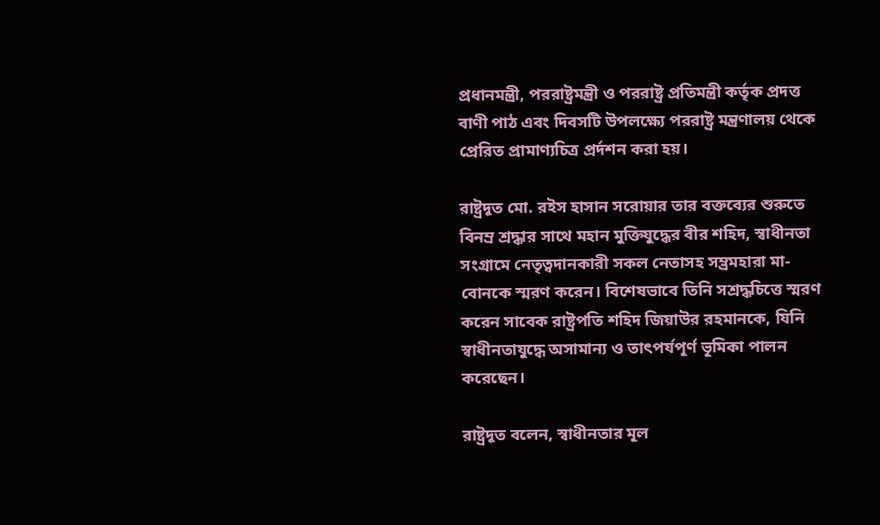প্রধানমন্ত্রী, পররাষ্ট্রমন্ত্রী ও পররাষ্ট্র প্রতিমন্ত্রী কর্তৃক প্রদত্ত বাণী পাঠ এবং দিবসটি উপলক্ষ্যে পররাষ্ট্র মন্ত্রণালয় থেকে প্রেরিত প্রামাণ্যচিত্র প্রর্দশন করা হয়।

রাষ্ট্রদূত মো. রইস হাসান সরোয়ার তার বক্তব্যের শুরুতে বিনম্র শ্রদ্ধার সাথে মহান মুক্তিযুদ্ধের বীর শহিদ, স্বাধীনতা সংগ্রামে নেতৃত্বদানকারী সকল নেতাসহ সম্ভ্রমহারা মা-বোনকে স্মরণ করেন। বিশেষভাবে তিনি সশ্রদ্ধচিত্তে স্মরণ করেন সাবেক রাষ্ট্রপতি শহিদ জিয়াউর রহমানকে, যিনি স্বাধীনতাযুদ্ধে অসামান্য ও তাৎপর্যপূর্ণ ভূমিকা পালন করেছেন।

রাষ্ট্রদূত বলেন, স্বাধীনতার মূল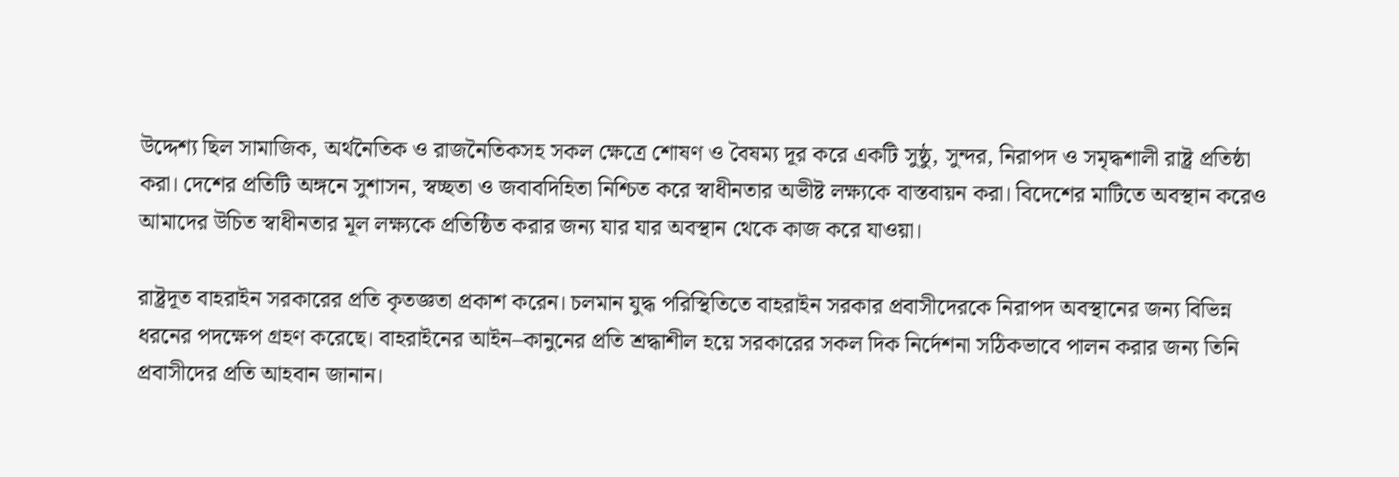উদ্দেশ্য ছিল সামাজিক, অর্থনৈতিক ও রাজনৈতিকসহ সকল ক্ষেত্রে শোষণ ও বৈষম্য দূর করে একটি সুষ্ঠু, সুন্দর, নিরাপদ ও সমৃদ্ধশালী রাষ্ট্র প্রতিষ্ঠা করা। দেশের প্রতিটি অঙ্গনে সুশাসন, স্বচ্ছতা ও জবাবদিহিতা নিশ্চিত করে স্বাধীনতার অভীষ্ট লক্ষ্যকে বাস্তবায়ন করা। বিদেশের মাটিতে অবস্থান করেও আমাদের উচিত স্বাধীনতার মূল লক্ষ্যকে প্রতিষ্ঠিত করার জন্য যার যার অবস্থান থেকে কাজ করে যাওয়া।

রাষ্ট্রদূত বাহরাইন সরকারের প্রতি কৃতজ্ঞতা প্রকাশ করেন। চলমান যুদ্ধ পরিস্থিতিতে বাহরাইন সরকার প্রবাসীদেরকে নিরাপদ অবস্থানের জন্য বিভিন্ন ধরনের পদক্ষেপ গ্রহণ করেছে। বাহরাইনের আইন–কানুনের প্রতি শ্রদ্ধাশীল হয়ে সরকারের সকল দিক নির্দেশনা সঠিকভাবে পালন করার জন্য তিনি প্রবাসীদের প্রতি আহবান জানান।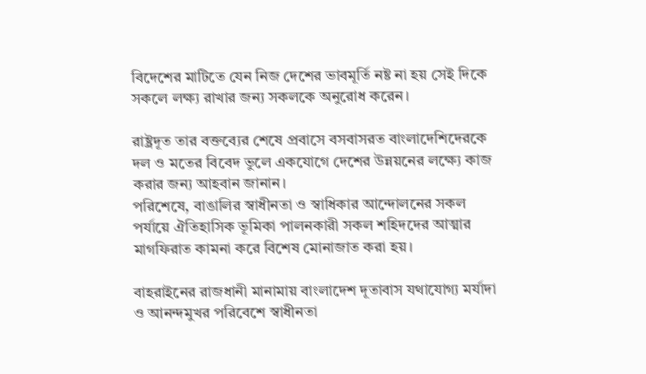বিদেশের মাটিতে যেন নিজ দেশের ভাবমূর্তি নষ্ট না হয় সেই দিকে সকলে লক্ষ্য রাখার জন্য সকলকে অনুরোধ করেন।

রাষ্ট্রদূত তার বক্তব্যের শেষে প্রবাসে বসবাসরত বাংলাদেশিদেরকে দল ও মতের বিবেদ ভুলে একযোগে দেশের উন্নয়নের লক্ষ্যে কাজ করার জন্য আহবান জানান।
পরিশেষে, বাঙালির স্বাধীনতা ও স্বাধিকার আন্দোলনের সকল পর্যায়ে ঐতিহাসিক ভূমিকা পালনকারী সকল শহিদদের আত্মার মাগফিরাত কামনা করে বিশেষ মোনাজাত করা হয়।

বাহরাইনের রাজধানী মানামায় বাংলাদেশ দূতাবাস যথাযোগ্য মর্যাদা ও আনন্দমুখর পরিবেশে স্বাধীনতা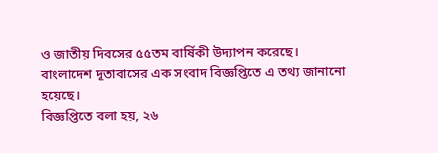ও জাতীয় দিবসের ৫৫তম বার্ষিকী উদ্যাপন করেছে।
বাংলাদেশ দূতাবাসের এক সংবাদ বিজ্ঞপ্তিতে এ তথ্য জানানো হয়েছে।
বিজ্ঞপ্তিতে বলা হয়, ২৬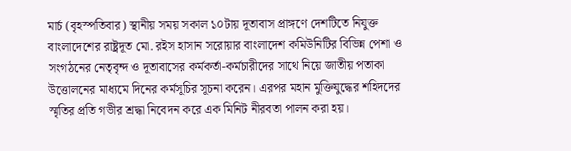মার্চ (বৃহস্পতিবার) স্থানীয় সময় সকাল ১০টায় দূতাবাস প্রাঙ্গণে দেশটিতে নিযুক্ত বাংলাদেশের রাষ্ট্রদূত মো. রইস হাসান সরোয়ার বাংলাদেশ কমিউনিটির বিভিন্ন পেশা ও সংগঠনের নেতৃবৃন্দ ও দূতাবাসের কর্মকর্তা-কর্মচারীদের সাথে নিয়ে জাতীয় পতাকা উত্তোলনের মাধ্যমে দিনের কর্মসূচির সূচনা করেন। এরপর মহান মুক্তিযুদ্ধের শহিদদের স্মৃতির প্রতি গভীর শ্রদ্ধা নিবেদন করে এক মিনিট নীরবতা পালন করা হয়।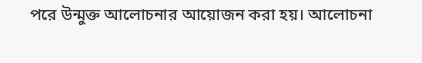পরে উন্মুক্ত আলোচনার আয়োজন করা হয়। আলোচনা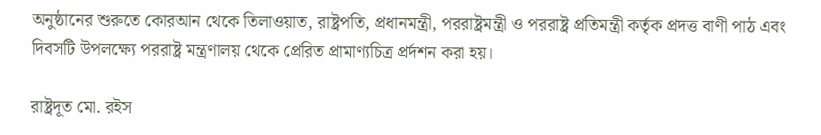অনুষ্ঠানের শুরুতে কোরআন থেকে তিলাওয়াত, রাষ্ট্রপতি, প্রধানমন্ত্রী, পররাষ্ট্রমন্ত্রী ও পররাষ্ট্র প্রতিমন্ত্রী কর্তৃক প্রদত্ত বাণী পাঠ এবং দিবসটি উপলক্ষ্যে পররাষ্ট্র মন্ত্রণালয় থেকে প্রেরিত প্রামাণ্যচিত্র প্রর্দশন করা হয়।

রাষ্ট্রদূত মো. রইস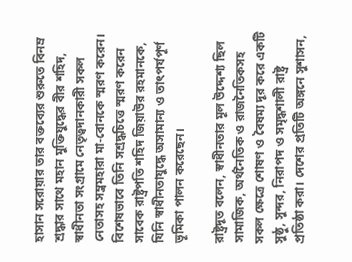হাসান সরোয়ার তার বক্তব্যের শুরুতে বিনম্র শ্রদ্ধার সাথে মহান মুক্তিযুদ্ধের বীর শহিদ, স্বাধীনতা সংগ্রামে নেতৃত্বদানকারী সকল নেতাসহ সম্ভ্রমহারা মা-বোনকে স্মরণ করেন। বিশেষভাবে তিনি সশ্রদ্ধচিত্তে স্মরণ করেন সাবেক রাষ্ট্রপতি শহিদ জিয়াউর রহমানকে, যিনি স্বাধীনতাযুদ্ধে অসামান্য ও তাৎপর্যপূর্ণ ভূমিকা পালন করেছেন।

রাষ্ট্রদূত বলেন, স্বাধীনতার মূল উদ্দেশ্য ছিল সামাজিক, অর্থনৈতিক ও রাজনৈতিকসহ সকল ক্ষেত্রে শোষণ ও বৈষম্য দূর করে একটি সুষ্ঠু, সুন্দর, নিরাপদ ও সমৃদ্ধশালী রাষ্ট্র প্রতিষ্ঠা করা। দেশের প্রতিটি অঙ্গনে সুশাসন,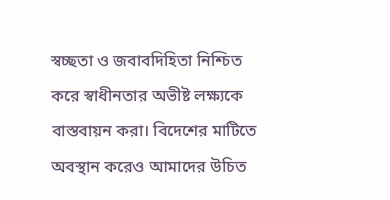স্বচ্ছতা ও জবাবদিহিতা নিশ্চিত করে স্বাধীনতার অভীষ্ট লক্ষ্যকে বাস্তবায়ন করা। বিদেশের মাটিতে অবস্থান করেও আমাদের উচিত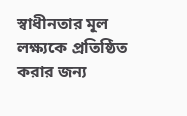স্বাধীনতার মূল লক্ষ্যকে প্রতিষ্ঠিত করার জন্য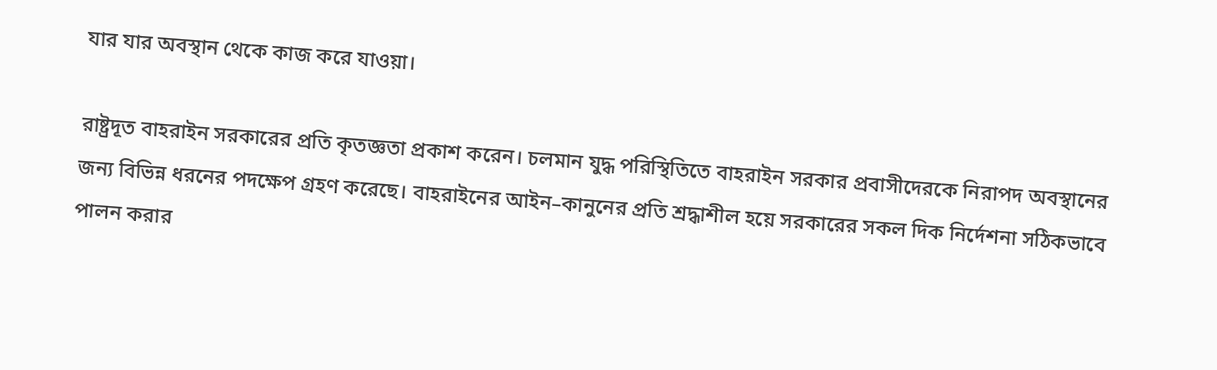যার যার অবস্থান থেকে কাজ করে যাওয়া।

রাষ্ট্রদূত বাহরাইন সরকারের প্রতি কৃতজ্ঞতা প্রকাশ করেন। চলমান যুদ্ধ পরিস্থিতিতে বাহরাইন সরকার প্রবাসীদেরকে নিরাপদ অবস্থানের জন্য বিভিন্ন ধরনের পদক্ষেপ গ্রহণ করেছে। বাহরাইনের আইন–কানুনের প্রতি শ্রদ্ধাশীল হয়ে সরকারের সকল দিক নির্দেশনা সঠিকভাবে পালন করার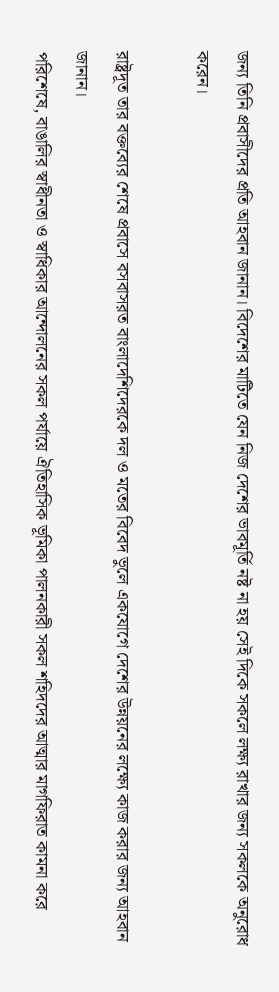জন্য তিনি প্রবাসীদের প্রতি আহবান জানান। বিদেশের মাটিতে যেন নিজ দেশের ভাবমূর্তি নষ্ট না হয় সেই দিকে সকলে লক্ষ্য রাখার জন্য সকলকে অনুরোধ করেন।

রাষ্ট্রদূত তার বক্তব্যের শেষে প্রবাসে বসবাসরত বাংলাদেশিদেরকে দল ও মতের বিবেদ ভুলে একযোগে দেশের উন্নয়নের লক্ষ্যে কাজ করার জন্য আহবান জানান।
পরিশেষে, বাঙালির স্বাধীনতা ও স্বাধিকার আন্দোলনের সকল পর্যায়ে ঐতিহাসিক ভূমিকা পালনকারী সকল শহিদদের আত্মার মাগফিরাত কামনা করে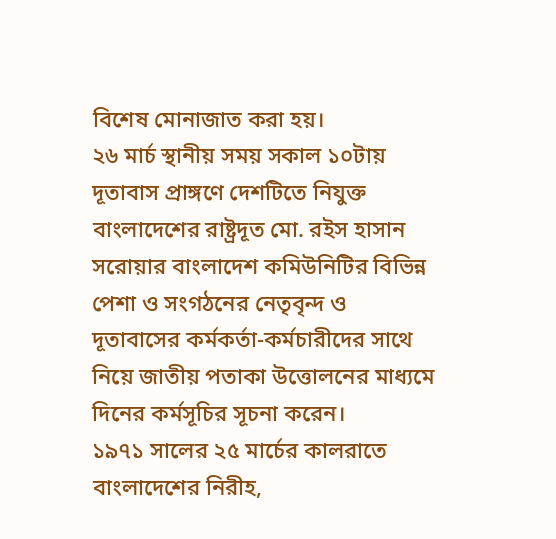বিশেষ মোনাজাত করা হয়।
২৬ মার্চ স্থানীয় সময় সকাল ১০টায় দূতাবাস প্রাঙ্গণে দেশটিতে নিযুক্ত বাংলাদেশের রাষ্ট্রদূত মো. রইস হাসান সরোয়ার বাংলাদেশ কমিউনিটির বিভিন্ন পেশা ও সংগঠনের নেতৃবৃন্দ ও দূতাবাসের কর্মকর্তা-কর্মচারীদের সাথে নিয়ে জাতীয় পতাকা উত্তোলনের মাধ্যমে দিনের কর্মসূচির সূচনা করেন।
১৯৭১ সালের ২৫ মার্চের কালরাতে বাংলাদেশের নিরীহ,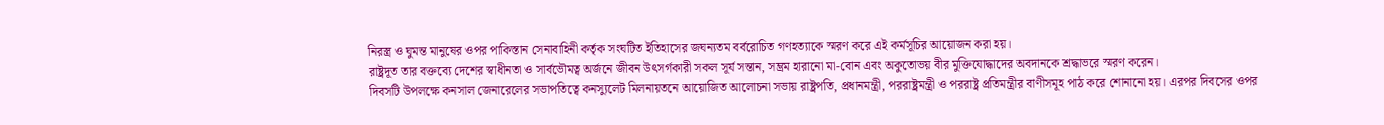নিরস্ত্র ও ঘুমন্ত মানুষের ওপর পাকিস্তান সেনাবাহিনী কর্তৃক সংঘটিত ইতিহাসের জঘন্যতম বর্বরোচিত গণহত্যাকে স্মরণ করে এই কর্মসূচির আয়োজন করা হয়।
রাষ্ট্রদূত তার বক্তব্যে দেশের স্বাধীনতা ও সার্বভৌমত্ব অর্জনে জীবন উৎসর্গকারী সকল সূর্য সন্তান, সম্ভ্রম হারানো মা-বোন এবং অকুতোভয় বীর মুক্তিযোদ্ধাদের অবদানকে শ্রদ্ধাভরে স্মরণ করেন।
দিবসটি উপলক্ষে কনসাল জেনারেলের সভাপতিত্বে কনস্যুলেট মিলনায়তনে আয়োজিত আলোচনা সভায় রাষ্ট্রপতি, প্রধানমন্ত্রী, পররাষ্ট্রমন্ত্রী ও পররাষ্ট্র প্রতিমন্ত্রীর বাণীসমূহ পাঠ করে শোনানো হয়। এরপর দিবসের ওপর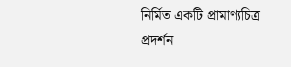নির্মিত একটি প্রামাণ্যচিত্র প্রদর্শন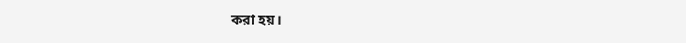করা হয়।